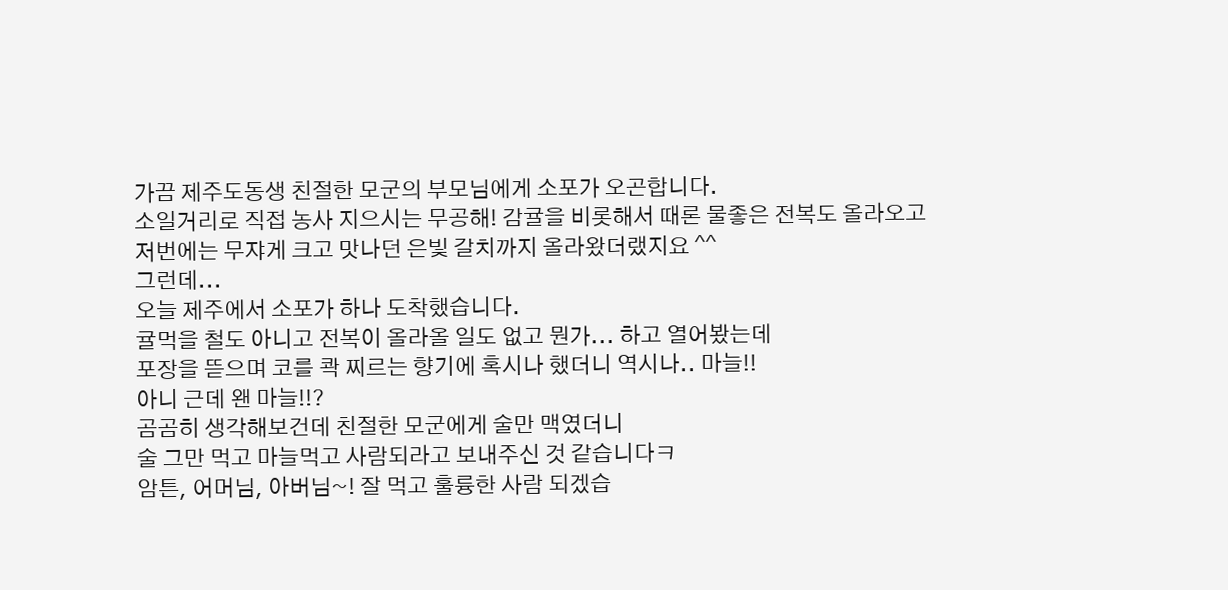가끔 제주도동생 친절한 모군의 부모님에게 소포가 오곤합니다.
소일거리로 직접 농사 지으시는 무공해! 감귤을 비롯해서 때론 물좋은 전복도 올라오고
저번에는 무쟈게 크고 맛나던 은빛 갈치까지 올라왔더랬지요 ^^
그런데...
오늘 제주에서 소포가 하나 도착했습니다.
귤먹을 철도 아니고 전복이 올라올 일도 없고 뭔가... 하고 열어봤는데
포장을 뜯으며 코를 콱 찌르는 향기에 혹시나 했더니 역시나.. 마늘!!
아니 근데 왠 마늘!!?
곰곰히 생각해보건데 친절한 모군에게 술만 맥였더니
술 그만 먹고 마늘먹고 사람되라고 보내주신 것 같습니다ㅋ
암튼, 어머님, 아버님~! 잘 먹고 훌륭한 사람 되겠습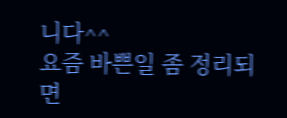니다^^
요즘 바쁜일 좀 정리되면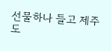선물하나 들고 제주도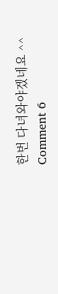한번 다녀와야겠네요 ^^
Comment 6